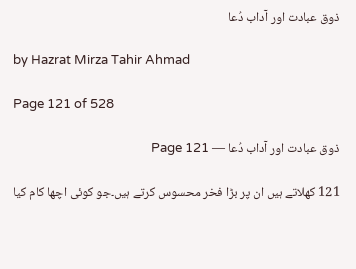ذوق عبادت اور آداب دُعا

by Hazrat Mirza Tahir Ahmad

Page 121 of 528

ذوق عبادت اور آداب دُعا — Page 121

121 کھلاتے ہیں ان پر بڑا فخر محسوس کرتے ہیں۔جو کوئی اچھا کام کیا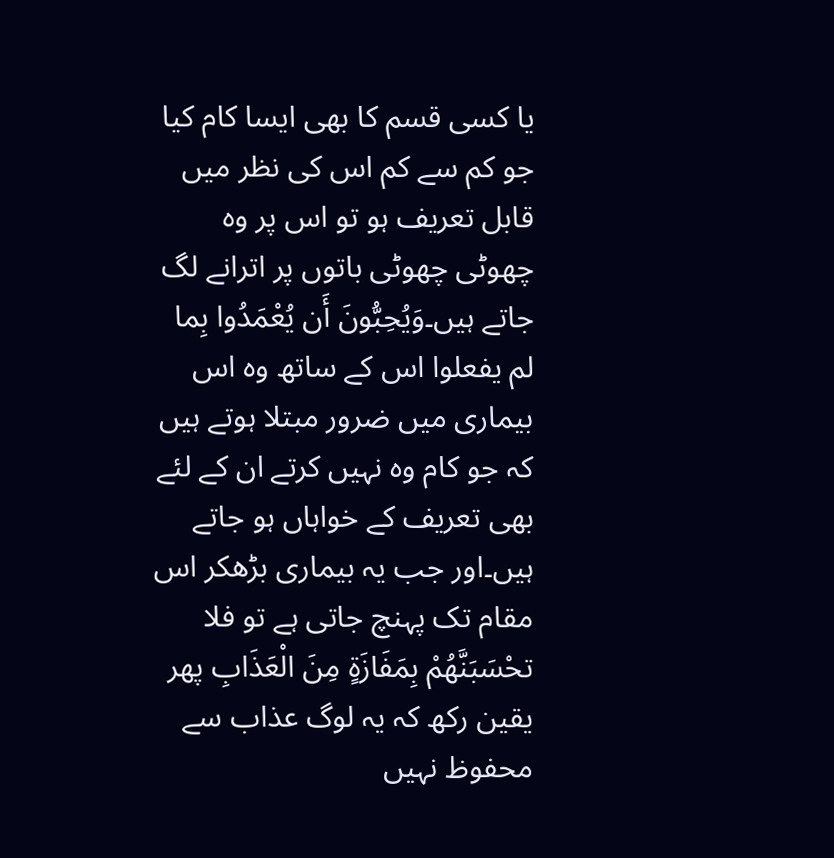یا کسی قسم کا بھی ایسا کام کیا جو کم سے کم اس کی نظر میں قابل تعریف ہو تو اس پر وہ چھوٹی چھوٹی باتوں پر اترانے لگ جاتے ہیں۔وَيُحِبُّونَ أَن يُعْمَدُوا بِما لم يفعلوا اس کے ساتھ وہ اس بیماری میں ضرور مبتلا ہوتے ہیں کہ جو کام وہ نہیں کرتے ان کے لئے بھی تعریف کے خواہاں ہو جاتے ہیں۔اور جب یہ بیماری بڑھکر اس مقام تک پہنچ جاتی ہے تو فلا تحْسَبَنَّهُمْ بِمَفَازَةٍ مِنَ الْعَذَابِ پھر یقین رکھ کہ یہ لوگ عذاب سے محفوظ نہیں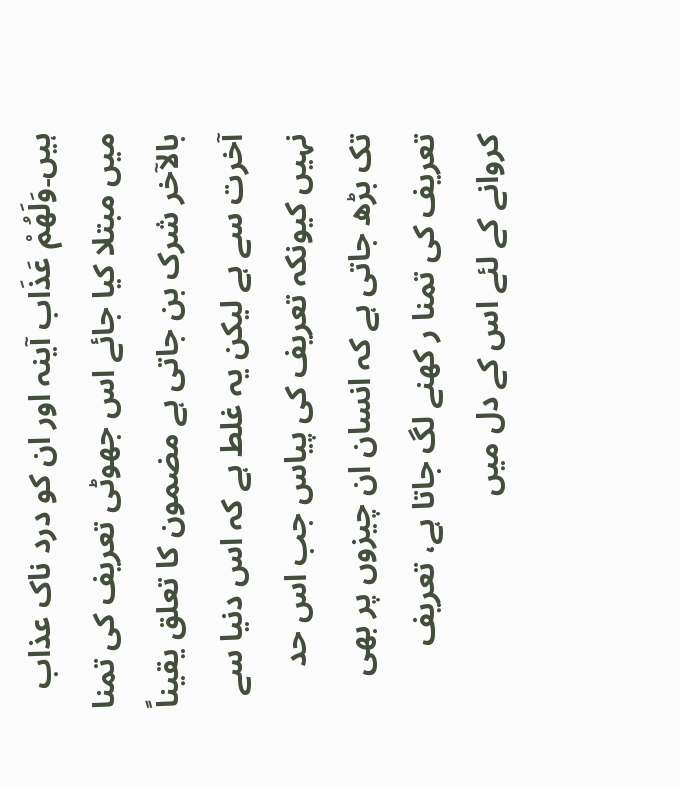ہیں۔وَلَهُمْ عَذَاب آینہ اور ان کو درد ناک عذاب میں مبتلا کیا جائے اس جھوٹی تعریف کی تمنا بالآخر شرک بن جاتی ہے مضمون کا تعلق یقیناً آخرت سے ہے لیکن یہ غلط ہے کہ اس دنیا سے نہیں کیونکہ تعریف کی پیاس جب اس حد تک بڑھ جاتی ہے کہ انسان ان چیزوں پر بھی تعریف کی تمنا ر کھنے لگ جاتا ہے، تعریف کروانے کے لئے اس کے دل میں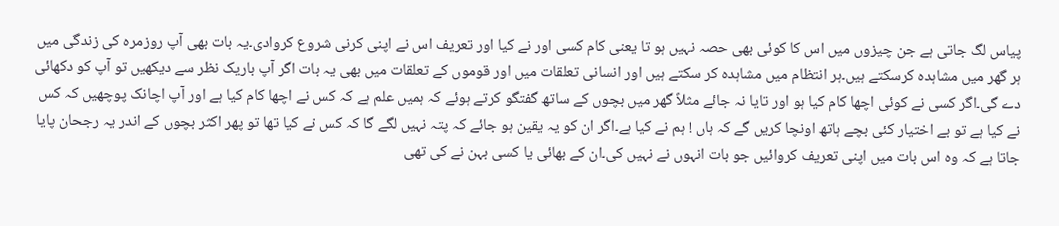پیاس لگ جاتی ہے جن چیزوں میں اس کا کوئی بھی حصہ نہیں ہو تا یعنی کام کسی اور نے کیا اور تعریف اس نے اپنی کرنی شروع کروادی۔یہ بات بھی آپ روزمرہ کی زندگی میں ہر گھر میں مشاہدہ کرسکتے ہیں۔ہر انتظام میں مشاہدہ کر سکتے ہیں اور انسانی تعلقات میں اور قوموں کے تعلقات میں بھی یہ بات اگر آپ باریک نظر سے دیکھیں تو آپ کو دکھائی دے گی۔اگر کسی نے کوئی اچھا کام کیا ہو اور تایا نہ جائے مثلاً گھر میں بچوں کے ساتھ گفتگو کرتے ہوئے کہ ہمیں علم ہے کہ کس نے اچھا کام کیا ہے اور آپ اچانک پوچھیں کہ کس نے کیا ہے تو بے اختیار کئی بچے ہاتھ اونچا کریں گے کہ ہاں ! ہم نے کیا ہے۔اگر ان کو یہ یقین ہو جائے کہ پتہ نہیں لگے گا کہ کس نے کیا تھا تو پھر اکثر بچوں کے اندر یہ رجحان پایا جاتا ہے کہ وہ اس بات میں اپنی تعریف کروائیں جو بات انہوں نے نہیں کی۔ان کے بھائی یا کسی بہن نے کی تھی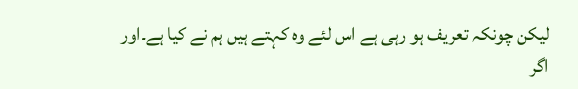لیکن چونکہ تعریف ہو رہی ہے اس لئے وہ کہتے ہیں ہم نے کیا ہے۔اور اگر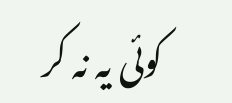کوئی یہ نہ کر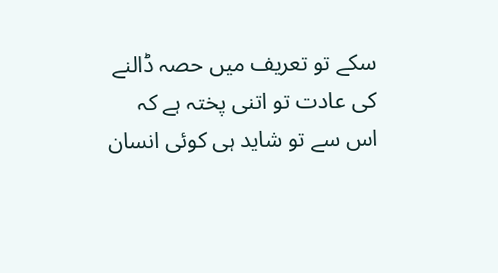سکے تو تعریف میں حصہ ڈالنے کی عادت تو اتنی پختہ ہے کہ اس سے تو شاید ہی کوئی انسان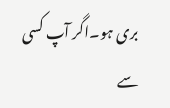بری ہو۔اگر آپ کسی سے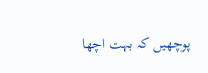پوچھیں کہ بہت اچھا